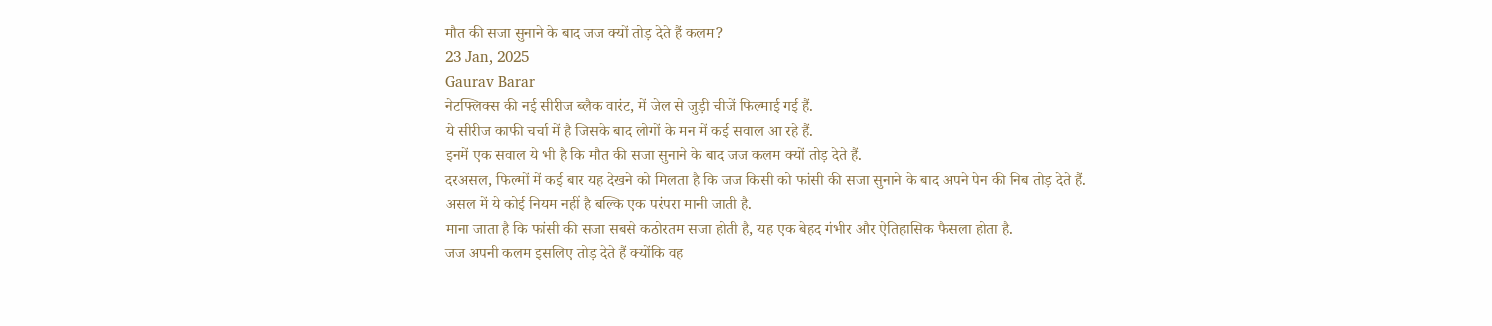मौत की सजा सुनाने के बाद जज क्यों तोड़ देते हैं कलम?
23 Jan, 2025
Gaurav Barar
नेटफ्लिक्स की नई सीरीज ब्लैक वारंट, में जेल से जुड़ी चीजें फिल्माई गई हैं.
ये सीरीज काफी चर्चा में है जिसके बाद लोगों के मन में कई सवाल आ रहे हैं.
इनमें एक सवाल ये भी है कि मौत की सजा सुनाने के बाद जज कलम क्यों तोड़ देते हैं.
दरअसल, फिल्मों में कई बार यह देखने को मिलता है कि जज किसी को फांसी की सजा सुनाने के बाद अपने पेन की निब तोड़ देते हैं.
असल में ये कोई नियम नहीं है बल्कि एक परंपरा मानी जाती है.
माना जाता है कि फांसी की सजा सबसे कठोरतम सजा होती है, यह एक बेहद गंभीर और ऐतिहासिक फैसला होता है.
जज अपनी कलम इसलिए तोड़ देते हैं क्योंकि वह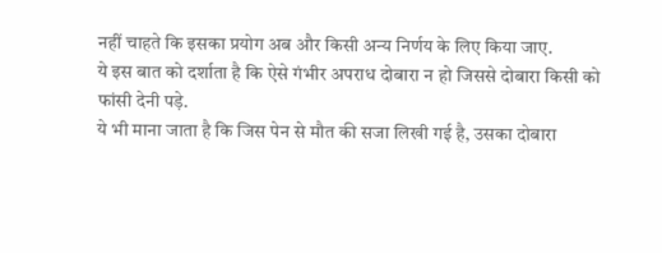नहीं चाहते कि इसका प्रयोग अब और किसी अन्य निर्णय के लिए किया जाए.
ये इस बात को दर्शाता है कि ऐसे गंभीर अपराध दोबारा न हो जिससे दोबारा किसी को फांसी देनी पड़े.
ये भी माना जाता है कि जिस पेन से मौत की सजा लिखी गई है, उसका दोबारा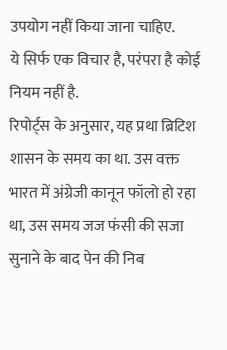उपयोग नहीं किया जाना चाहिए.
ये सिर्फ एक विचार है, परंपरा है कोई नियम नहीं है.
रिपोर्ट्स के अनुसार, यह प्रथा ब्रिटिश शासन के समय का था. उस वक्त भारत में अंग्रेजी कानून फॉलो हो रहा था, उस समय जज फंसी की सजा सुनाने के बाद पेन की निब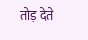तोड़ देते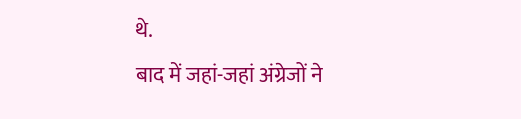थे.
बाद में जहां-जहां अंग्रेजों ने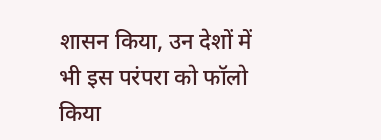शासन किया, उन देशों में भी इस परंपरा को फॉलो किया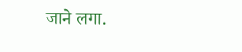जाने लगा.